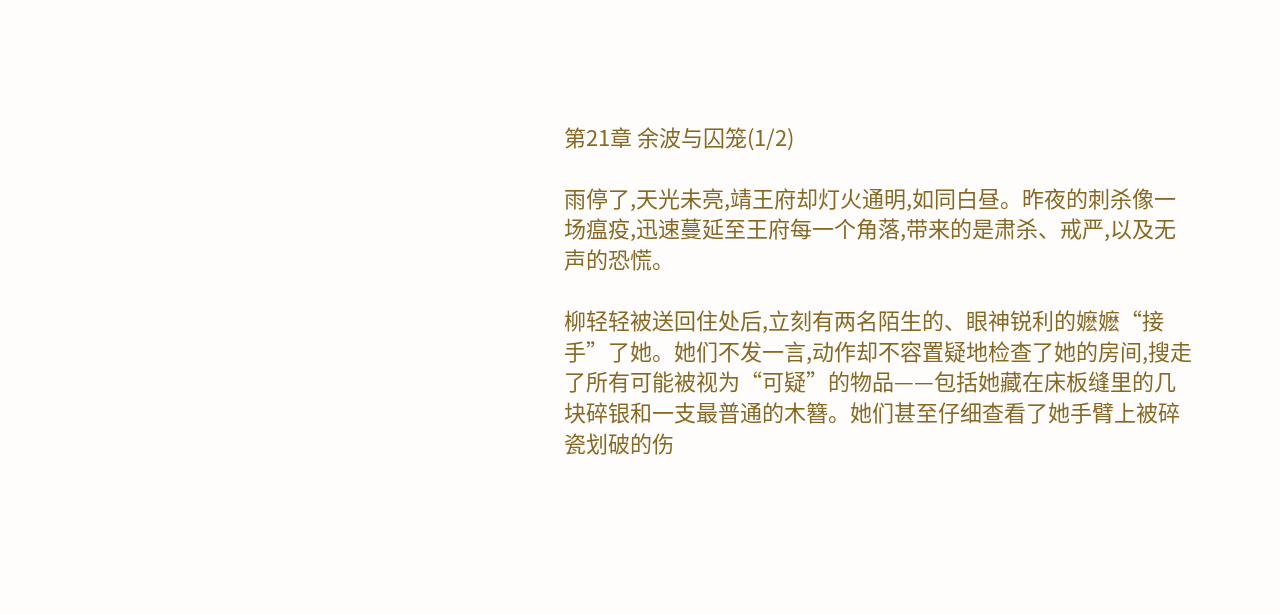第21章 余波与囚笼(1/2)

雨停了,天光未亮,靖王府却灯火通明,如同白昼。昨夜的刺杀像一场瘟疫,迅速蔓延至王府每一个角落,带来的是肃杀、戒严,以及无声的恐慌。

柳轻轻被送回住处后,立刻有两名陌生的、眼神锐利的嬷嬷“接手”了她。她们不发一言,动作却不容置疑地检查了她的房间,搜走了所有可能被视为“可疑”的物品——包括她藏在床板缝里的几块碎银和一支最普通的木簪。她们甚至仔细查看了她手臂上被碎瓷划破的伤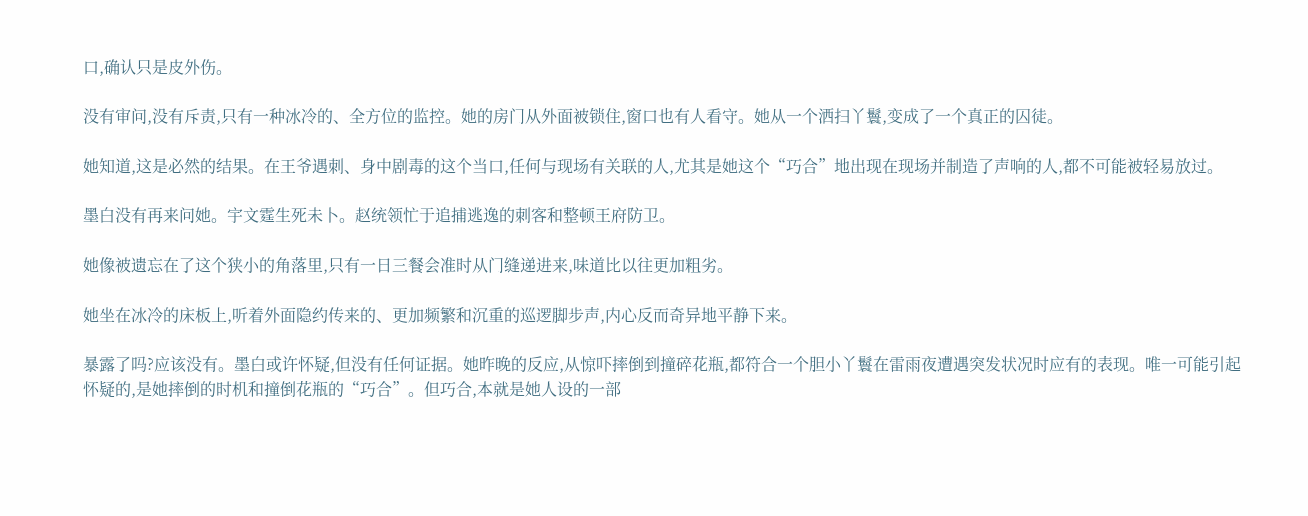口,确认只是皮外伤。

没有审问,没有斥责,只有一种冰冷的、全方位的监控。她的房门从外面被锁住,窗口也有人看守。她从一个洒扫丫鬟,变成了一个真正的囚徒。

她知道,这是必然的结果。在王爷遇刺、身中剧毒的这个当口,任何与现场有关联的人,尤其是她这个“巧合”地出现在现场并制造了声响的人,都不可能被轻易放过。

墨白没有再来问她。宇文霆生死未卜。赵统领忙于追捕逃逸的刺客和整顿王府防卫。

她像被遗忘在了这个狭小的角落里,只有一日三餐会准时从门缝递进来,味道比以往更加粗劣。

她坐在冰冷的床板上,听着外面隐约传来的、更加频繁和沉重的巡逻脚步声,内心反而奇异地平静下来。

暴露了吗?应该没有。墨白或许怀疑,但没有任何证据。她昨晚的反应,从惊吓摔倒到撞碎花瓶,都符合一个胆小丫鬟在雷雨夜遭遇突发状况时应有的表现。唯一可能引起怀疑的,是她摔倒的时机和撞倒花瓶的“巧合”。但巧合,本就是她人设的一部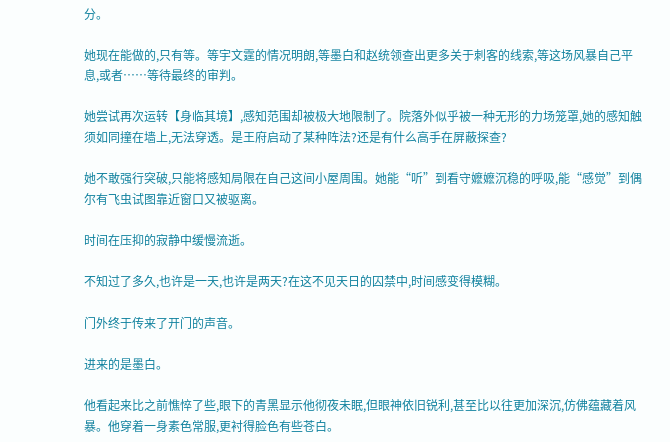分。

她现在能做的,只有等。等宇文霆的情况明朗,等墨白和赵统领查出更多关于刺客的线索,等这场风暴自己平息,或者……等待最终的审判。

她尝试再次运转【身临其境】,感知范围却被极大地限制了。院落外似乎被一种无形的力场笼罩,她的感知触须如同撞在墙上,无法穿透。是王府启动了某种阵法?还是有什么高手在屏蔽探查?

她不敢强行突破,只能将感知局限在自己这间小屋周围。她能“听”到看守嬷嬷沉稳的呼吸,能“感觉”到偶尔有飞虫试图靠近窗口又被驱离。

时间在压抑的寂静中缓慢流逝。

不知过了多久,也许是一天,也许是两天?在这不见天日的囚禁中,时间感变得模糊。

门外终于传来了开门的声音。

进来的是墨白。

他看起来比之前憔悴了些,眼下的青黑显示他彻夜未眠,但眼神依旧锐利,甚至比以往更加深沉,仿佛蕴藏着风暴。他穿着一身素色常服,更衬得脸色有些苍白。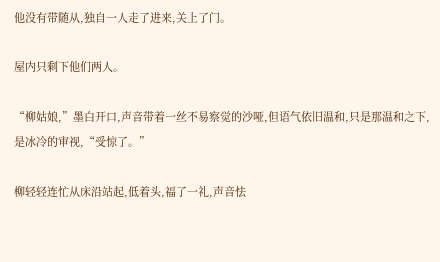他没有带随从,独自一人走了进来,关上了门。

屋内只剩下他们两人。

“柳姑娘,”墨白开口,声音带着一丝不易察觉的沙哑,但语气依旧温和,只是那温和之下,是冰冷的审视,“受惊了。”

柳轻轻连忙从床沿站起,低着头,福了一礼,声音怯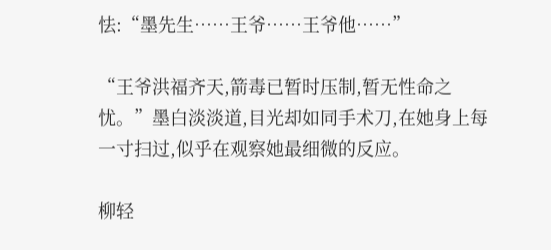怯:“墨先生……王爷……王爷他……”

“王爷洪福齐天,箭毒已暂时压制,暂无性命之忧。”墨白淡淡道,目光却如同手术刀,在她身上每一寸扫过,似乎在观察她最细微的反应。

柳轻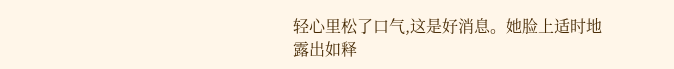轻心里松了口气,这是好消息。她脸上适时地露出如释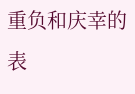重负和庆幸的表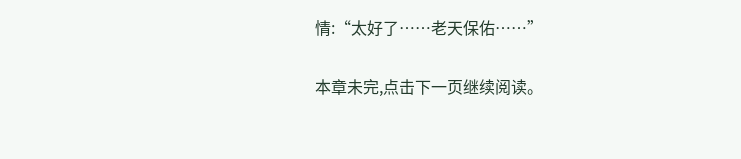情:“太好了……老天保佑……”

本章未完,点击下一页继续阅读。